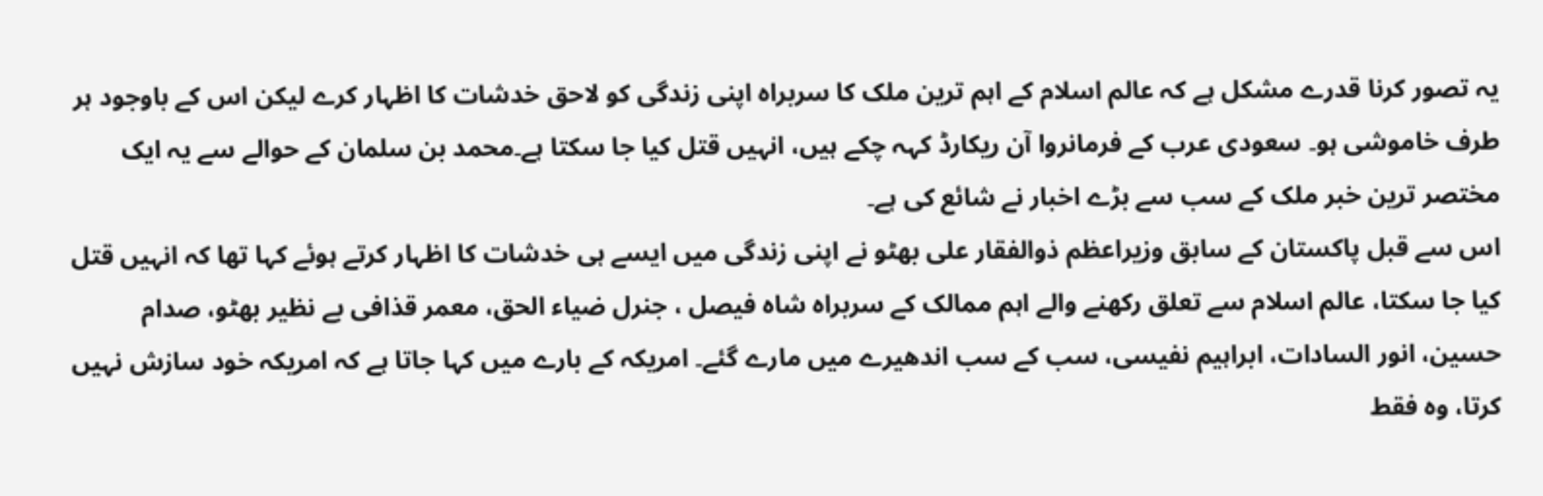یہ تصور کرنا قدرے مشکل ہے کہ عالم اسلام کے اہم ترین ملک کا سربراہ اپنی زندگی کو لاحق خدشات کا اظہار کرے لیکن اس کے باوجود ہر طرف خاموشی ہو۔ سعودی عرب کے فرمانروا آن ریکارڈ کہہ چکے ہیں، انہیں قتل کیا جا سکتا ہے۔محمد بن سلمان کے حوالے سے یہ ایک مختصر ترین خبر ملک کے سب سے بڑے اخبار نے شائع کی ہے۔
اس سے قبل پاکستان کے سابق وزیراعظم ذوالفقار علی بھٹو نے اپنی زندگی میں ایسے ہی خدشات کا اظہار کرتے ہوئے کہا تھا کہ انہیں قتل کیا جا سکتا، عالم اسلام سے تعلق رکھنے والے اہم ممالک کے سربراہ شاہ فیصل ، جنرل ضیاء الحق، معمر قذافی بے نظیر بھٹو، صدام حسین، انور السادات، ابراہیم نفیسی، سب کے سب اندھیرے میں مارے گئے۔ امریکہ کے بارے میں کہا جاتا ہے کہ امریکہ خود سازش نہیں کرتا، وہ فقط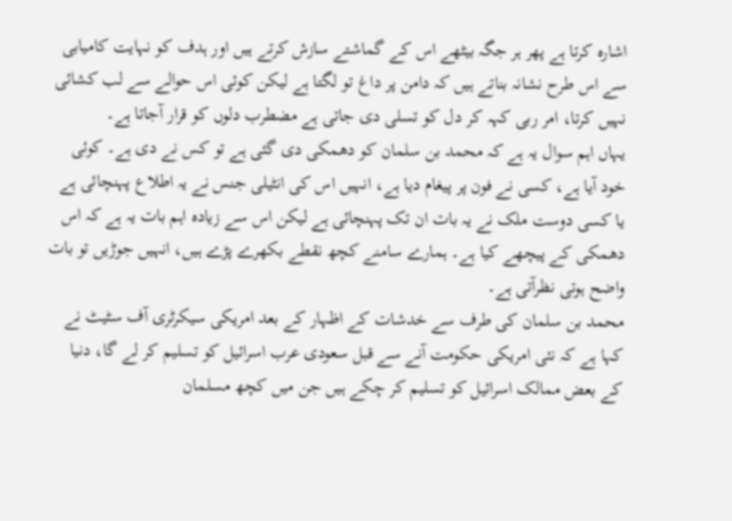اشارہ کرتا ہے پھر ہر جگہ بیٹھے اس کے گماشتے سازش کرتے ہیں اور ہدف کو نہایت کامیابی سے اس طرح نشانہ بناتے ہیں کہ دامن پر داغ تو لگتا ہے لیکن کوئی اس حوالے سے لب کشائی نہیں کرتا، امر ربی کہہ کر دل کو تسلی دی جاتی ہے مضطرب دلوں کو قرار آجاتا ہے۔
یہاں اہم سوال یہ ہے کہ محمد بن سلمان کو دھمکی دی گئی ہے تو کس نے دی ہے۔ کوئی خود آیا ہے، کسی نے فون پر پیغام دیا ہے، انہیں اس کی انٹیلی جنس نے یہ اطلاع پہنچائی ہے یا کسی دوست ملک نے یہ بات ان تک پہنچائی ہے لیکن اس سے زیادہ اہم بات یہ ہے کہ اس دھمکی کے پیچھے کیا ہے۔ ہمارے سامنے کچھ نقطے بکھرے پڑے ہیں، انہیں جوڑیں تو بات واضح ہوتی نظرآتی ہے۔
محمد بن سلمان کی طرف سے خدشات کے اظہار کے بعد امریکی سیکرٹری آف سٹیٹ نے کہا ہے کہ نئی امریکی حکومت آنے سے قبل سعودی عرب اسرائیل کو تسلیم کر لے گا، دنیا کے بعض ممالک اسرائیل کو تسلیم کر چکے ہیں جن میں کچھ مسلمان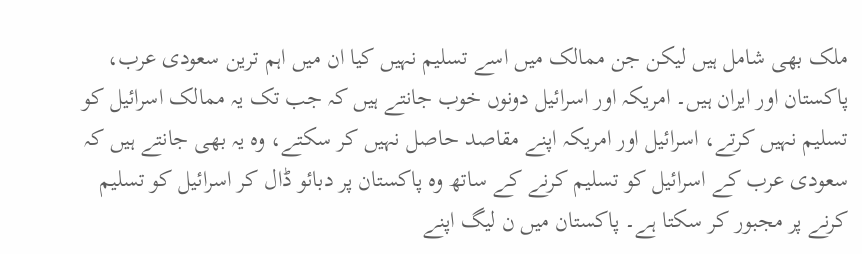ملک بھی شامل ہیں لیکن جن ممالک میں اسے تسلیم نہیں کیا ان میں اہم ترین سعودی عرب، پاکستان اور ایران ہیں۔ امریکہ اور اسرائیل دونوں خوب جانتے ہیں کہ جب تک یہ ممالک اسرائیل کو تسلیم نہیں کرتے، اسرائیل اور امریکہ اپنے مقاصد حاصل نہیں کر سکتے، وہ یہ بھی جانتے ہیں کہ سعودی عرب کے اسرائیل کو تسلیم کرنے کے ساتھ وہ پاکستان پر دبائو ڈال کر اسرائیل کو تسلیم کرنے پر مجبور کر سکتا ہے۔ پاکستان میں ن لیگ اپنے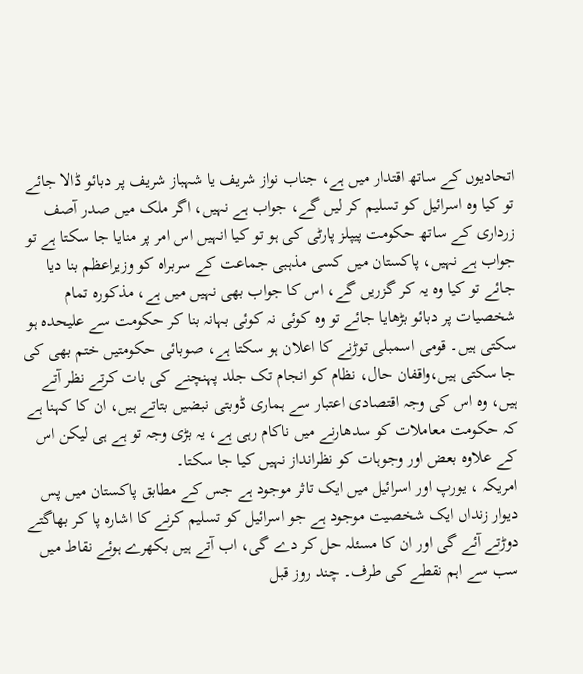اتحادیوں کے ساتھ اقتدار میں ہے، جناب نواز شریف یا شہباز شریف پر دبائو ڈالا جائے تو کیا وہ اسرائیل کو تسلیم کر لیں گے، جواب ہے نہیں، اگر ملک میں صدر آصف زرداری کے ساتھ حکومت پیپلز پارٹی کی ہو تو کیا انہیں اس امر پر منایا جا سکتا ہے تو جواب ہے نہیں، پاکستان میں کسی مذہبی جماعت کے سربراہ کو وزیراعظم بنا دیا جائے تو کیا وہ یہ کر گزریں گے، اس کا جواب بھی نہیں میں ہے، مذکورہ تمام شخصیات پر دبائو بڑھایا جائے تو وہ کوئی نہ کوئی بہانہ بنا کر حکومت سے علیحدہ ہو سکتی ہیں۔ قومی اسمبلی توڑنے کا اعلان ہو سکتا ہے، صوبائی حکومتیں ختم بھی کی جا سکتی ہیں،واقفان حال، نظام کو انجام تک جلد پہنچنے کی بات کرتے نظر آتے ہیں، وہ اس کی وجہ اقتصادی اعتبار سے ہماری ڈوبتی نبضیں بتاتے ہیں، ان کا کہنا ہے کہ حکومت معاملات کو سدھارنے میں ناکام رہی ہے، یہ بڑی وجہ تو ہے ہی لیکن اس کے علاوہ بعض اور وجوہات کو نظرانداز نہیں کیا جا سکتا۔
امریکہ ، یورپ اور اسرائیل میں ایک تاثر موجود ہے جس کے مطابق پاکستان میں پس دیوار زنداں ایک شخصیت موجود ہے جو اسرائیل کو تسلیم کرنے کا اشارہ پا کر بھاگتے دوڑتے آئے گی اور ان کا مسئلہ حل کر دے گی، اب آتے ہیں بکھرے ہوئے نقاط میں سب سے اہم نقطے کی طرف۔ چند روز قبل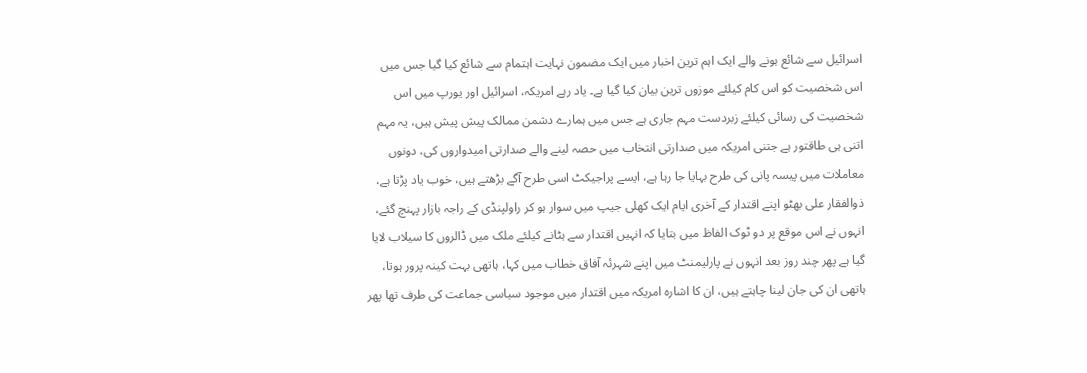اسرائیل سے شائع ہونے والے ایک اہم ترین اخبار میں ایک مضمون نہایت اہتمام سے شائع کیا گیا جس میں اس شخصیت کو اس کام کیلئے موزوں ترین بیان کیا گیا ہے۔ یاد رہے امریکہ، اسرائیل اور یورپ میں اس شخصیت کی رسائی کیلئے زبردست مہم جاری ہے جس میں ہمارے دشمن ممالک پیش پیش ہیں، یہ مہم اتنی ہی طاقتور ہے جتنی امریکہ میں صدارتی انتخاب میں حصہ لینے والے صدارتی امیدواروں کی، دونوں معاملات میں پیسہ پانی کی طرح بہایا جا رہا ہے، ایسے پراجیکٹ اسی طرح آگے بڑھتے ہیں، خوب یاد پڑتا ہے، ذوالفقار علی بھٹو اپنے اقتدار کے آخری ایام ایک کھلی جیپ میں سوار ہو کر راولپنڈی کے راجہ بازار پہنچ گئے، انہوں نے اس موقع پر دو ٹوک الفاظ میں بتایا کہ انہیں اقتدار سے ہٹانے کیلئے ملک میں ڈالروں کا سیلاب لایا گیا ہے پھر چند روز بعد انہوں نے پارلیمنٹ میں اپنے شہرئہ آفاق خطاب میں کہا، ہاتھی بہت کینہ پرور ہوتا، ہاتھی ان کی جان لینا چاہتے ہیں، ان کا اشارہ امریکہ میں اقتدار میں موجود سیاسی جماعت کی طرف تھا پھر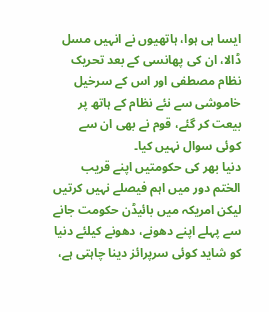ایسا ہی ہوا، ہاتھیوں نے انہیں مسل ڈالا، ان کی پھانسی کے بعد تحریک نظام مصطفی اور اس کے سرخیل خاموشی سے نئے نظام کے ہاتھ پر بیعت کر گئے، قوم نے بھی ان سے کوئی سوال نہیں کیا۔
دنیا بھر کی حکومتیں اپنے قریب الختم دور میں اہم فیصلے نہیں کرتیں لیکن امریکہ میں بائیڈن حکومت جانے سے پہلے اپنے دھونے، دھونے کیلئے دنیا کو شاید کوئی سرپرائز دینا چاہتی ہے،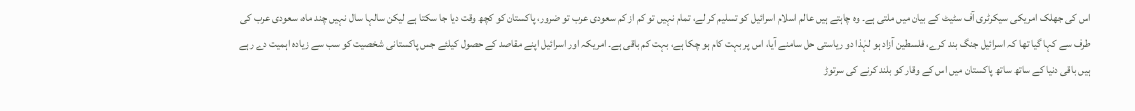اس کی جھلک امریکی سیکرٹری آف سٹیٹ کے بیان میں ملتی ہے۔ وہ چاہتے ہیں عالم اسلام اسرائیل کو تسلیم کر لے، تمام نہیں تو کم از کم سعودی عرب تو ضرور، پاکستان کو کچھ وقت دیا جا سکتا ہے لیکن سالہا سال نہیں چند ماہ، سعودی عرب کی طرف سے کہا گیا تھا کہ اسرائیل جنگ بند کرے، فلسطین آزاد ہو لہٰذا دو ریاستی حل سامنے آیا، اس پر بہت کام ہو چکا ہے، بہت کم باقی ہے۔ امریکہ اور اسرائیل اپنے مقاصد کے حصول کیلئے جس پاکستانی شخصیت کو سب سے زیادہ اہمیت دے رہے ہیں باقی دنیا کے ساتھ ساتھ پاکستان میں اس کے وقار کو بلند کرنے کی سرتوڑ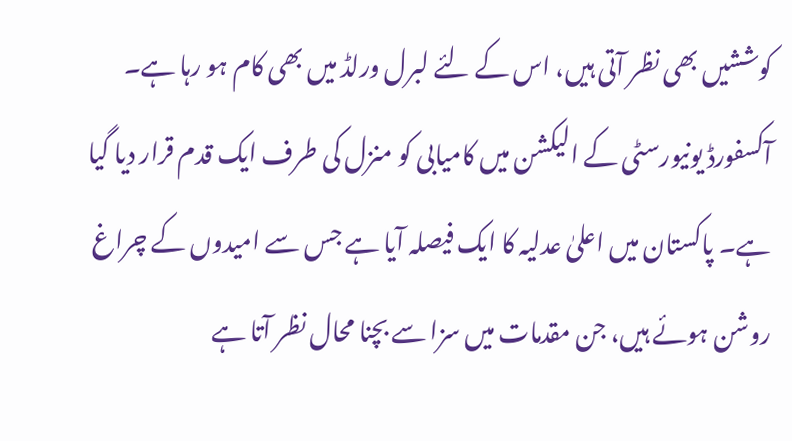کوششیں بھی نظر آتی ہیں، اس کے لئے لبرل ورلڈ میں بھی کام ہو رہا ہے۔ آکسفورڈ یونیورسٹی کے الیکشن میں کامیابی کو منزل کی طرف ایک قدم قرار دیا گیا ہے۔ پاکستان میں اعلیٰ عدلیہ کا ایک فیصلہ آیا ہے جس سے امیدوں کے چراغ روشن ہوئے ہیں، جن مقدمات میں سزا سے بچنا محال نظر آتا ہے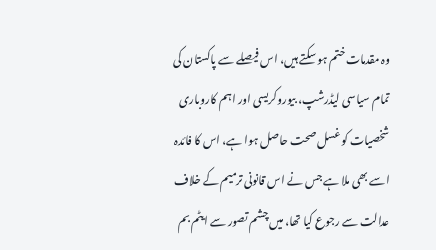وہ مقدمات ختم ہو سکتے ہیں، اس فیصلے سے پاکستان کی تمام سیاسی لیڈرشپ، بیوروکریسی اور اہم کاروباری شخصیات کو غسل صحت حاصل ہوا ہے، اس کا فائدہ اسے بھی ملا ہے جس نے اس قانونی ترمیم کے خلاف عدالت سے رجوع کیا تھا، میں چشم تصور سے ایٹم بم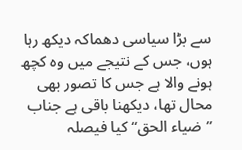سے بڑا سیاسی دھماکہ دیکھ رہا ہوں، جس کے نتیجے میں وہ کچھ ہونے والا ہے جس کا تصور بھی محال تھا، دیکھنا باقی ہے جناب ’’ضیاء الحق‘‘ کیا فیصلہ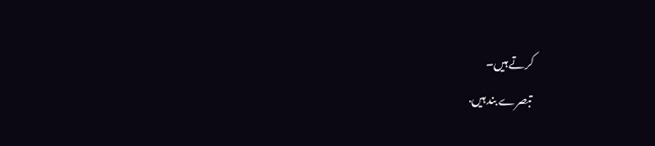کرتے ہیں۔
تبصرے بند ہیں.